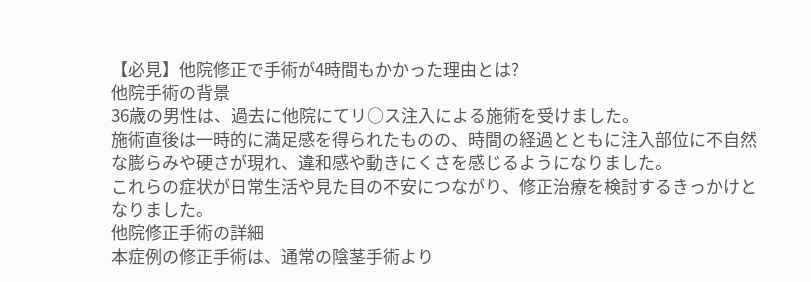【必見】他院修正で手術が4時間もかかった理由とは?
他院手術の背景
36歳の男性は、過去に他院にてリ○ス注入による施術を受けました。
施術直後は一時的に満足感を得られたものの、時間の経過とともに注入部位に不自然な膨らみや硬さが現れ、違和感や動きにくさを感じるようになりました。
これらの症状が日常生活や見た目の不安につながり、修正治療を検討するきっかけとなりました。
他院修正手術の詳細
本症例の修正手術は、通常の陰茎手術より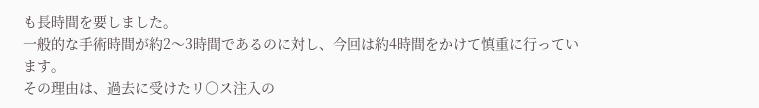も長時間を要しました。
一般的な手術時間が約2〜3時間であるのに対し、今回は約4時間をかけて慎重に行っています。
その理由は、過去に受けたリ○ス注入の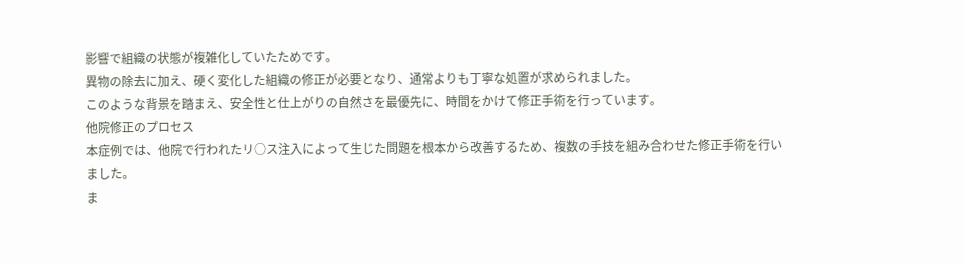影響で組織の状態が複雑化していたためです。
異物の除去に加え、硬く変化した組織の修正が必要となり、通常よりも丁寧な処置が求められました。
このような背景を踏まえ、安全性と仕上がりの自然さを最優先に、時間をかけて修正手術を行っています。
他院修正のプロセス
本症例では、他院で行われたリ○ス注入によって生じた問題を根本から改善するため、複数の手技を組み合わせた修正手術を行いました。
ま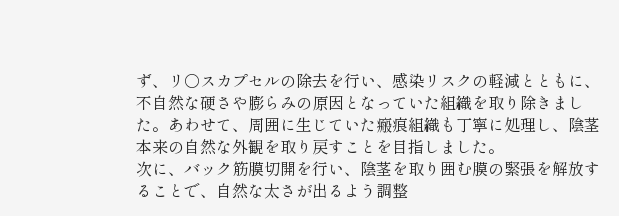ず、リ○スカプセルの除去を行い、感染リスクの軽減とともに、不自然な硬さや膨らみの原因となっていた組織を取り除きました。あわせて、周囲に生じていた瘢痕組織も丁寧に処理し、陰茎本来の自然な外観を取り戻すことを目指しました。
次に、バック筋膜切開を行い、陰茎を取り囲む膜の緊張を解放することで、自然な太さが出るよう調整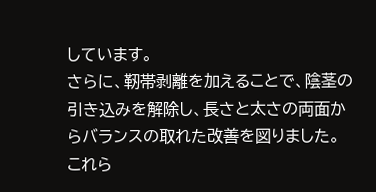しています。
さらに、靭帯剥離を加えることで、陰茎の引き込みを解除し、長さと太さの両面からバランスの取れた改善を図りました。
これら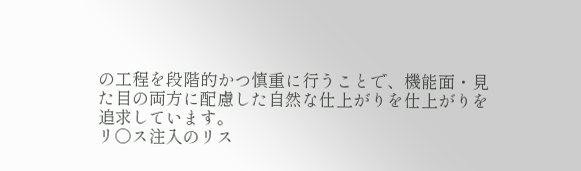の工程を段階的かつ慎重に行うことで、機能面・見た目の両方に配慮した自然な仕上がりを仕上がりを追求しています。
リ○ス注入のリス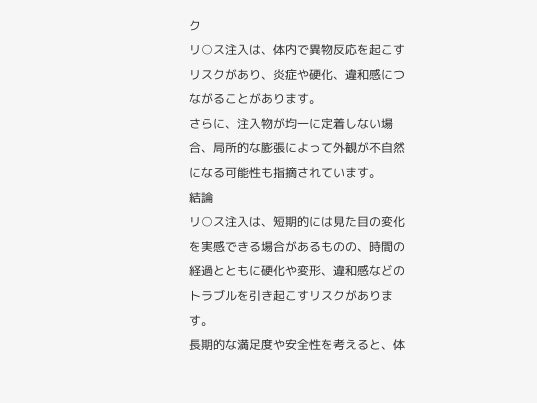ク
リ○ス注入は、体内で異物反応を起こすリスクがあり、炎症や硬化、違和感につながることがあります。
さらに、注入物が均一に定着しない場合、局所的な膨張によって外観が不自然になる可能性も指摘されています。
結論
リ○ス注入は、短期的には見た目の変化を実感できる場合があるものの、時間の経過とともに硬化や変形、違和感などのトラブルを引き起こすリスクがあります。
長期的な満足度や安全性を考えると、体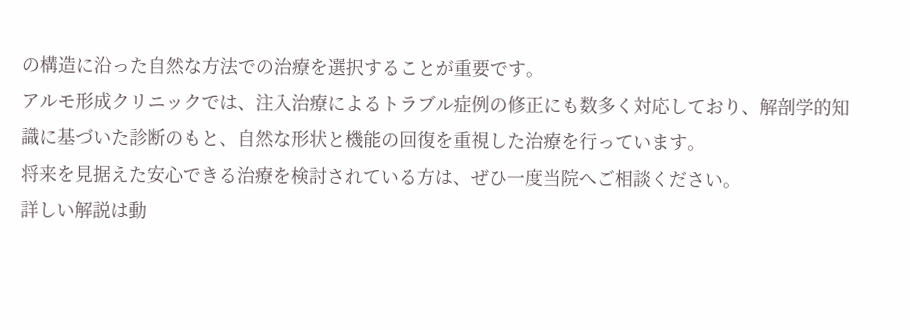の構造に沿った自然な方法での治療を選択することが重要です。
アルモ形成クリニックでは、注入治療によるトラブル症例の修正にも数多く対応しており、解剖学的知識に基づいた診断のもと、自然な形状と機能の回復を重視した治療を行っています。
将来を見据えた安心できる治療を検討されている方は、ぜひ一度当院へご相談ください。
詳しい解説は動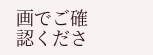画でご確認くださ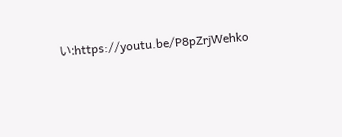い:https://youtu.be/P8pZrjWehko